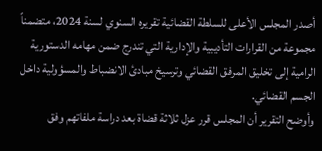أصدر المجلس الأعلى للسلطة القضائية تقريره السنوي لسنة 2024، متضمناً مجموعة من القرارات التأديبية والإدارية التي تندرج ضمن مهامه الدستورية الرامية إلى تخليق المرفق القضائي وترسيخ مبادئ الانضباط والمسؤولية داخل الجسم القضائي.
وأوضح التقرير أن المجلس قرر عزل ثلاثة قضاة بعد دراسة ملفاتهم وفق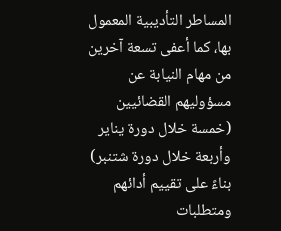المساطر التأديبية المعمول بها، كما أعفى تسعة آخرين من مهام النيابة عن مسؤوليهم القضائيين (خمسة خلال دورة يناير وأربعة خلال دورة شتنبر) بناءً على تقييم أدائهم ومتطلبات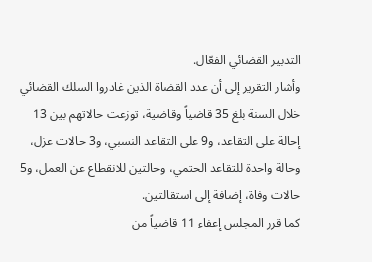التدبير القضائي الفعّال.
وأشار التقرير إلى أن عدد القضاة الذين غادروا السلك القضائي خلال السنة بلغ 35 قاضياً وقاضية، توزعت حالاتهم بين 13 إحالة على التقاعد، و9 على التقاعد النسبي، و3 حالات عزل، وحالة واحدة للتقاعد الحتمي، وحالتين للانقطاع عن العمل، و5 حالات وفاة، إضافة إلى استقالتين.
كما قرر المجلس إعفاء 11 قاضياً من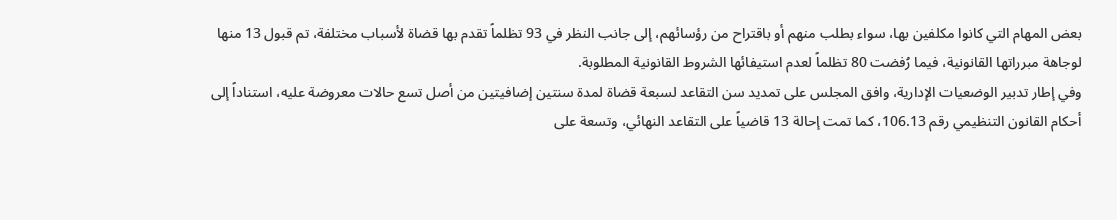بعض المهام التي كانوا مكلفين بها، سواء بطلب منهم أو باقتراح من رؤسائهم، إلى جانب النظر في 93 تظلماً تقدم بها قضاة لأسباب مختلفة، تم قبول 13 منها لوجاهة مبرراتها القانونية، فيما رُفضت 80 تظلماً لعدم استيفائها الشروط القانونية المطلوبة.
وفي إطار تدبير الوضعيات الإدارية، وافق المجلس على تمديد سن التقاعد لسبعة قضاة لمدة سنتين إضافيتين من أصل تسع حالات معروضة عليه، استناداً إلى أحكام القانون التنظيمي رقم 106.13، كما تمت إحالة 13 قاضياً على التقاعد النهائي، وتسعة على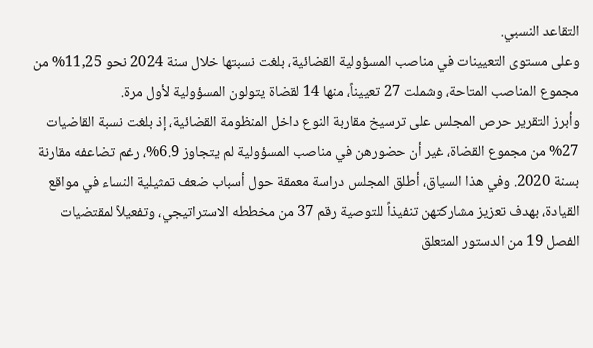التقاعد النسبي.
وعلى مستوى التعيينات في مناصب المسؤولية القضائية، بلغت نسبتها خلال سنة 2024 نحو 11,25% من مجموع المناصب المتاحة، وشملت 27 تعييناً، منها 14 لقضاة يتولون المسؤولية لأول مرة.
وأبرز التقرير حرص المجلس على ترسيخ مقاربة النوع داخل المنظومة القضائية، إذ بلغت نسبة القاضيات 27% من مجموع القضاة، غير أن حضورهن في مناصب المسؤولية لم يتجاوز 6.9%، رغم تضاعفه مقارنة بسنة 2020. وفي هذا السياق، أطلق المجلس دراسة معمقة حول أسباب ضعف تمثيلية النساء في مواقع القيادة، بهدف تعزيز مشاركتهن تنفيذاً للتوصية رقم 37 من مخططه الاستراتيجي، وتفعيلاً لمقتضيات الفصل 19 من الدستور المتعلق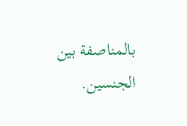بالمناصفة بين الجنسين.